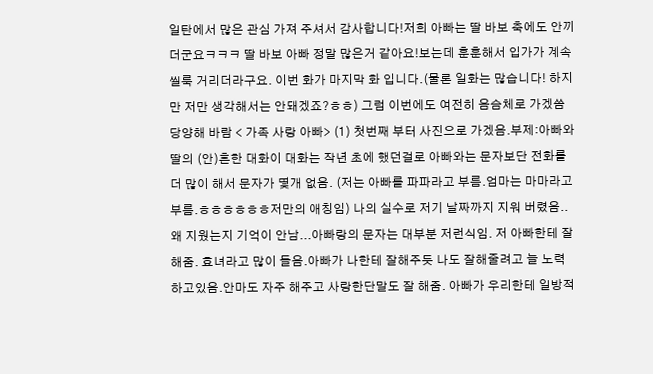일탄에서 많은 관심 가져 주셔서 감사합니다!저희 아빠는 딸 바보 축에도 안끼더군요ㅋㅋㅋ 딸 바보 아빠 정말 많은거 같아요!보는데 훈훈해서 입가가 계속 씰룩 거리더라구요. 이번 화가 마지막 화 입니다.(물론 일화는 많습니다! 하지만 저만 생각해서는 안돼겠죠?ㅎㅎ) 그럼 이번에도 여전히 음슴체로 가겠씀당양해 바람 < 가족 사랑 아빠> (1) 첫번째 부터 사진으로 가겠음.부제:아빠와 딸의 (안)흔한 대화이 대화는 작년 초에 했던걸로 아빠와는 문자보단 전화를 더 많이 해서 문자가 몇개 없음. (저는 아빠를 파파라고 부름.엄마는 마마라고 부름.ㅎㅎㅎㅎㅎㅎ저만의 애칭임) 나의 실수로 저기 날짜까지 지워 버렸음.. 왜 지웠는지 기억이 안남...아빠랑의 문자는 대부분 저런식임. 저 아빠한테 잘해줌. 효녀라고 많이 들음.아빠가 나한테 잘해주듯 나도 잘해줄려고 늘 노력 하고있음.안마도 자주 해주고 사랑한단말도 잘 해줌. 아빠가 우리한테 일방적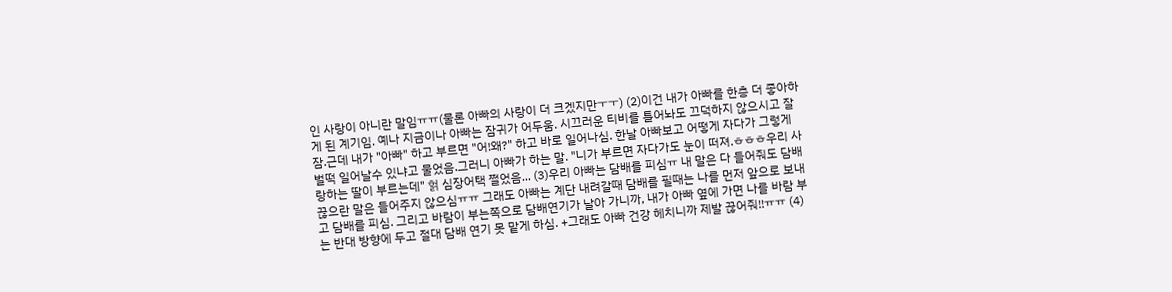인 사랑이 아니란 말임ㅠㅠ(물론 아빠의 사랑이 더 크겠지만ㅜㅜ) (2)이건 내가 아빠를 한층 더 좋아하게 된 계기임. 예나 지금이나 아빠는 잠귀가 어두움. 시끄러운 티비를 틀어놔도 끄덕하지 않으시고 잘잠.근데 내가 "아빠" 하고 부르면 "어!왜?" 하고 바로 일어나심. 한날 아빠보고 어떻게 자다가 그렇게 벌떡 일어날수 있냐고 물었음.그러니 아빠가 하는 말. "니가 부르면 자다가도 눈이 떠져.ㅎㅎㅎ우리 사랑하는 딸이 부르는데" 헑 심장어택 쩔었음... (3)우리 아빠는 담배를 피심ㅠ 내 말은 다 들어줘도 담배 끊으란 말은 들어주지 않으심ㅠㅠ 그래도 아빠는 계단 내려갈때 담배를 필때는 나를 먼저 앞으로 보내고 담배를 피심. 그리고 바람이 부는쪽으로 담배연기가 날아 가니까, 내가 아빠 옆에 가면 나를 바람 부는 반대 방향에 두고 절대 담배 연기 못 맡게 하심. +그래도 아빠 건강 헤치니까 제발 끊어줘!!ㅠㅠ (4)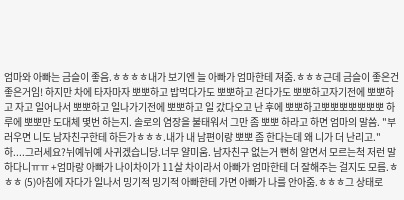엄마와 아빠는 금슬이 좋음.ㅎㅎㅎㅎ내가 보기엔 늘 아빠가 엄마한테 져줌.ㅎㅎㅎ근데 금슬이 좋은건 좋은거임! 하지만 차에 타자마자 뽀뽀하고 밥먹다가도 뽀뽀하고 걷다가도 뽀뽀하고자기전에 뽀뽀하고 자고 일어나서 뽀뽀하고 일나가기전에 뽀뽀하고 일 갔다오고 난 후에 뽀뽀하고뽀뽀뽀뽀뽀뽀뽀 하루에 뽀뽀만 도대체 몇번 하는지. 솔로의 염장을 불태워서 그만 좀 뽀뽀 하라고 하면 엄마의 말씀. "부러우면 니도 남자친구한테 하든가ㅎㅎㅎ.내가 내 남편이랑 뽀뽀 좀 한다는데 왜 니가 더 난리고." 하....그러세요?뉘예뉘예 사귀겠습니당.너무 얄미움. 남자친구 없는거 뻔히 알면서 모르는척 저런 말 하다니ㅠㅠ +엄마랑 아빠가 나이차이가 11살 차이라서 아빠가 엄마한테 더 잘해주는 걸지도 모름.ㅎㅎㅎ (5)아침에 자다가 일나서 밍기적 밍기적 아빠한테 가면 아빠가 나를 안아줌.ㅎㅎㅎ그 상태로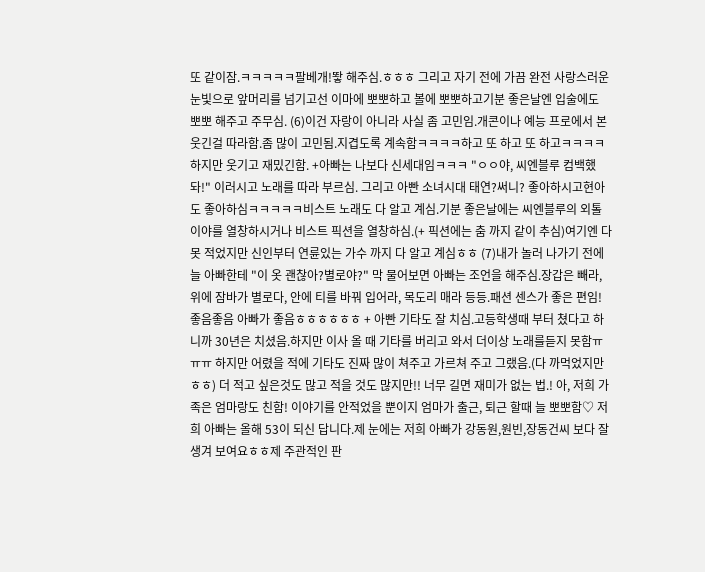또 같이잠.ㅋㅋㅋㅋㅋ팔베개!뙇 해주심.ㅎㅎㅎ 그리고 자기 전에 가끔 완전 사랑스러운 눈빛으로 앞머리를 넘기고선 이마에 뽀뽀하고 볼에 뽀뽀하고기분 좋은날엔 입술에도 뽀뽀 해주고 주무심. (6)이건 자랑이 아니라 사실 좀 고민임.개콘이나 예능 프로에서 본 웃긴걸 따라함.좀 많이 고민됨.지겹도록 계속함ㅋㅋㅋㅋ하고 또 하고 또 하고ㅋㅋㅋㅋ하지만 웃기고 재밌긴함. +아빠는 나보다 신세대임ㅋㅋㅋ "ㅇㅇ야, 씨엔블루 컴백했돠!" 이러시고 노래를 따라 부르심. 그리고 아빤 소녀시대 태연?써니? 좋아하시고현아도 좋아하심ㅋㅋㅋㅋㅋ비스트 노래도 다 알고 계심.기분 좋은날에는 씨엔블루의 외톨이야를 열창하시거나 비스트 픽션을 열창하심.(+ 픽션에는 춤 까지 같이 추심)여기엔 다 못 적었지만 신인부터 연륜있는 가수 까지 다 알고 계심ㅎㅎ (7)내가 놀러 나가기 전에 늘 아빠한테 "이 옷 괜찮아?별로야?" 막 물어보면 아빠는 조언을 해주심.장갑은 빼라, 위에 잠바가 별로다, 안에 티를 바꿔 입어라, 목도리 매라 등등.패션 센스가 좋은 편임!좋음좋음 아빠가 좋음ㅎㅎㅎㅎㅎㅎ + 아빤 기타도 잘 치심.고등학생때 부터 쳤다고 하니까 30년은 치셨음.하지만 이사 올 때 기타를 버리고 와서 더이상 노래를듣지 못함ㅠㅠㅠ 하지만 어렸을 적에 기타도 진짜 많이 쳐주고 가르쳐 주고 그랬음.(다 까먹었지만ㅎㅎ) 더 적고 싶은것도 많고 적을 것도 많지만!! 너무 길면 재미가 없는 법.! 아, 저희 가족은 엄마랑도 친함! 이야기를 안적었을 뿐이지 엄마가 출근, 퇴근 할때 늘 뽀뽀함♡ 저희 아빠는 올해 53이 되신 답니다.제 눈에는 저희 아빠가 강동원,원빈,장동건씨 보다 잘생겨 보여요ㅎㅎ제 주관적인 판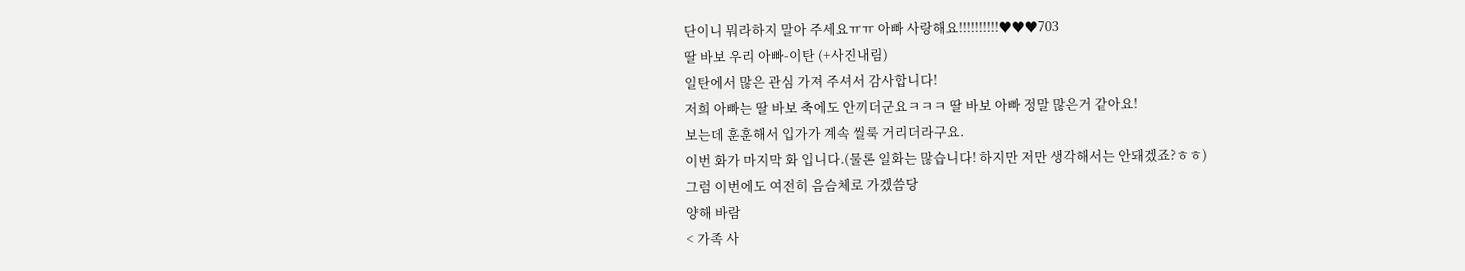단이니 뭐라하지 말아 주세요ㅠㅠ 아빠 사랑해요!!!!!!!!!!♥♥♥703
딸 바보 우리 아빠-이탄 (+사진내림)
일탄에서 많은 관심 가져 주셔서 감사합니다!
저희 아빠는 딸 바보 축에도 안끼더군요ㅋㅋㅋ 딸 바보 아빠 정말 많은거 같아요!
보는데 훈훈해서 입가가 계속 씰룩 거리더라구요.
이번 화가 마지막 화 입니다.(물론 일화는 많습니다! 하지만 저만 생각해서는 안돼겠죠?ㅎㅎ)
그럼 이번에도 여전히 음슴체로 가겠씀당
양해 바람
< 가족 사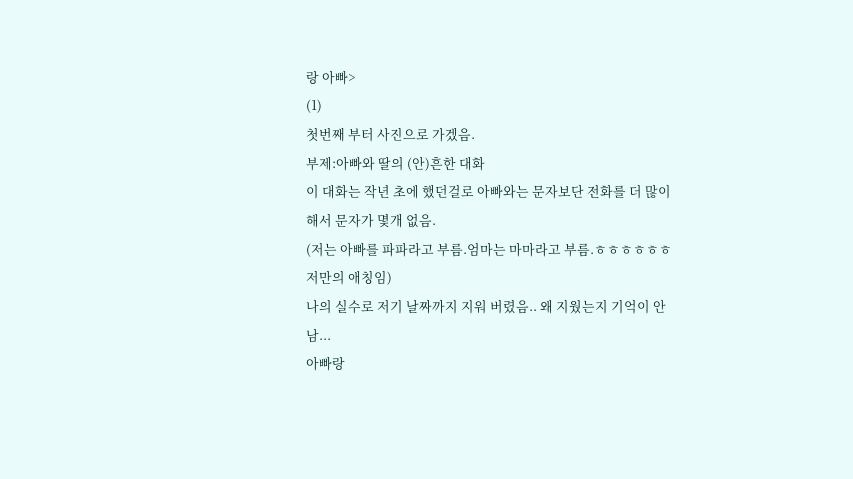랑 아빠>
(1)
첫번째 부터 사진으로 가겠음.
부제:아빠와 딸의 (안)흔한 대화
이 대화는 작년 초에 했던걸로 아빠와는 문자보단 전화를 더 많이 해서 문자가 몇개 없음.
(저는 아빠를 파파라고 부름.엄마는 마마라고 부름.ㅎㅎㅎㅎㅎㅎ저만의 애칭임)
나의 실수로 저기 날짜까지 지워 버렸음.. 왜 지웠는지 기억이 안남...
아빠랑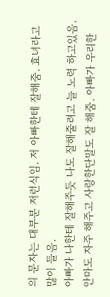의 문자는 대부분 저런식임. 저 아빠한테 잘해줌. 효녀라고 많이 들음.
아빠가 나한테 잘해주듯 나도 잘해줄려고 늘 노력 하고있음.
안마도 자주 해주고 사랑한단말도 잘 해줌. 아빠가 우리한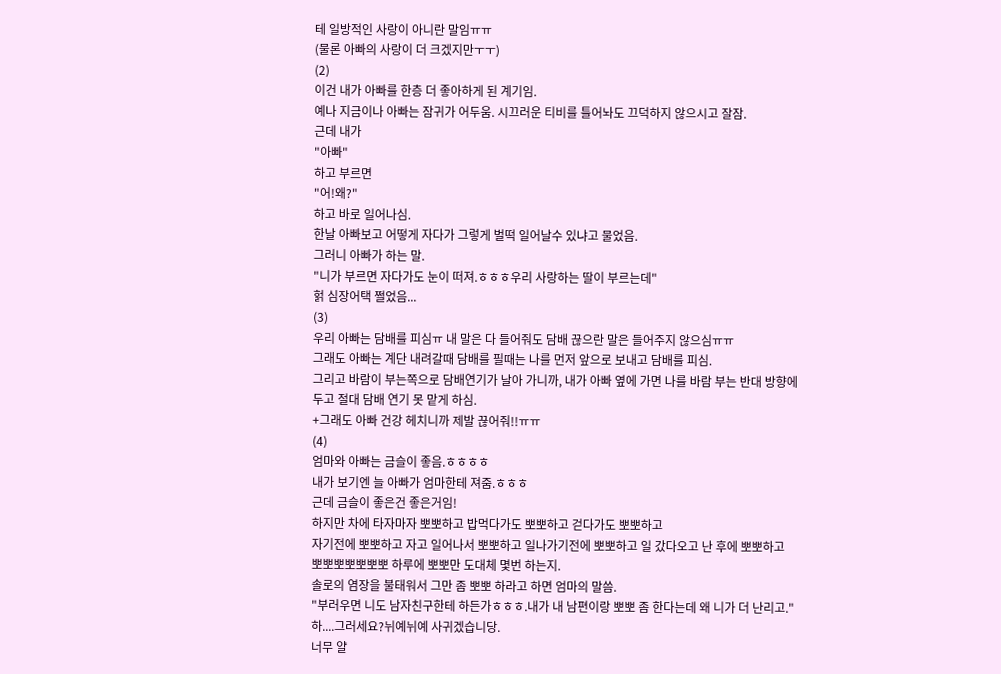테 일방적인 사랑이 아니란 말임ㅠㅠ
(물론 아빠의 사랑이 더 크겠지만ㅜㅜ)
(2)
이건 내가 아빠를 한층 더 좋아하게 된 계기임.
예나 지금이나 아빠는 잠귀가 어두움. 시끄러운 티비를 틀어놔도 끄덕하지 않으시고 잘잠.
근데 내가
"아빠"
하고 부르면
"어!왜?"
하고 바로 일어나심.
한날 아빠보고 어떻게 자다가 그렇게 벌떡 일어날수 있냐고 물었음.
그러니 아빠가 하는 말.
"니가 부르면 자다가도 눈이 떠져.ㅎㅎㅎ우리 사랑하는 딸이 부르는데"
헑 심장어택 쩔었음...
(3)
우리 아빠는 담배를 피심ㅠ 내 말은 다 들어줘도 담배 끊으란 말은 들어주지 않으심ㅠㅠ
그래도 아빠는 계단 내려갈때 담배를 필때는 나를 먼저 앞으로 보내고 담배를 피심.
그리고 바람이 부는쪽으로 담배연기가 날아 가니까, 내가 아빠 옆에 가면 나를 바람 부는 반대 방향에
두고 절대 담배 연기 못 맡게 하심.
+그래도 아빠 건강 헤치니까 제발 끊어줘!!ㅠㅠ
(4)
엄마와 아빠는 금슬이 좋음.ㅎㅎㅎㅎ
내가 보기엔 늘 아빠가 엄마한테 져줌.ㅎㅎㅎ
근데 금슬이 좋은건 좋은거임!
하지만 차에 타자마자 뽀뽀하고 밥먹다가도 뽀뽀하고 걷다가도 뽀뽀하고
자기전에 뽀뽀하고 자고 일어나서 뽀뽀하고 일나가기전에 뽀뽀하고 일 갔다오고 난 후에 뽀뽀하고
뽀뽀뽀뽀뽀뽀뽀 하루에 뽀뽀만 도대체 몇번 하는지.
솔로의 염장을 불태워서 그만 좀 뽀뽀 하라고 하면 엄마의 말씀.
"부러우면 니도 남자친구한테 하든가ㅎㅎㅎ.내가 내 남편이랑 뽀뽀 좀 한다는데 왜 니가 더 난리고."
하....그러세요?뉘예뉘예 사귀겠습니당.
너무 얄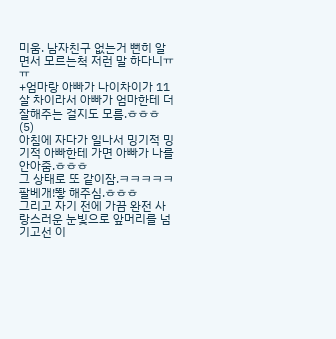미움. 남자친구 없는거 뻔히 알면서 모르는척 저런 말 하다니ㅠㅠ
+엄마랑 아빠가 나이차이가 11살 차이라서 아빠가 엄마한테 더 잘해주는 걸지도 모름.ㅎㅎㅎ
(5)
아침에 자다가 일나서 밍기적 밍기적 아빠한테 가면 아빠가 나를 안아줌.ㅎㅎㅎ
그 상태로 또 같이잠.ㅋㅋㅋㅋㅋ팔베개!뙇 해주심.ㅎㅎㅎ
그리고 자기 전에 가끔 완전 사랑스러운 눈빛으로 앞머리를 넘기고선 이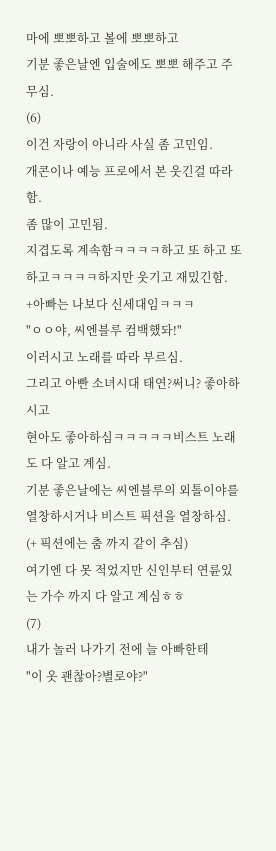마에 뽀뽀하고 볼에 뽀뽀하고
기분 좋은날엔 입술에도 뽀뽀 해주고 주무심.
(6)
이건 자랑이 아니라 사실 좀 고민임.
개콘이나 예능 프로에서 본 웃긴걸 따라함.
좀 많이 고민됨.
지겹도록 계속함ㅋㅋㅋㅋ하고 또 하고 또 하고ㅋㅋㅋㅋ하지만 웃기고 재밌긴함.
+아빠는 나보다 신세대임ㅋㅋㅋ
"ㅇㅇ야, 씨엔블루 컴백했돠!"
이러시고 노래를 따라 부르심.
그리고 아빤 소녀시대 태연?써니? 좋아하시고
현아도 좋아하심ㅋㅋㅋㅋㅋ비스트 노래도 다 알고 계심.
기분 좋은날에는 씨엔블루의 외톨이야를 열창하시거나 비스트 픽션을 열창하심.
(+ 픽션에는 춤 까지 같이 추심)
여기엔 다 못 적었지만 신인부터 연륜있는 가수 까지 다 알고 계심ㅎㅎ
(7)
내가 놀러 나가기 전에 늘 아빠한테
"이 옷 괜찮아?별로야?"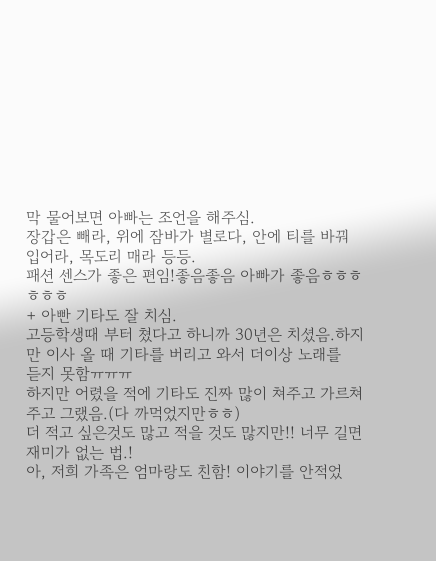막 물어보면 아빠는 조언을 해주심.
장갑은 빼라, 위에 잠바가 별로다, 안에 티를 바꿔 입어라, 목도리 매라 등등.
패션 센스가 좋은 편임!좋음좋음 아빠가 좋음ㅎㅎㅎㅎㅎㅎ
+ 아빤 기타도 잘 치심.
고등학생때 부터 쳤다고 하니까 30년은 치셨음.하지만 이사 올 때 기타를 버리고 와서 더이상 노래를
듣지 못함ㅠㅠㅠ
하지만 어렸을 적에 기타도 진짜 많이 쳐주고 가르쳐 주고 그랬음.(다 까먹었지만ㅎㅎ)
더 적고 싶은것도 많고 적을 것도 많지만!! 너무 길면 재미가 없는 법.!
아, 저희 가족은 엄마랑도 친함! 이야기를 안적었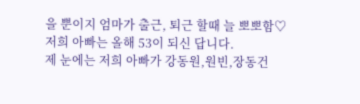을 뿐이지 엄마가 출근, 퇴근 할때 늘 뽀뽀함♡
저희 아빠는 올해 53이 되신 답니다.
제 눈에는 저희 아빠가 강동원,원빈,장동건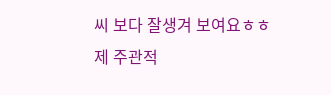씨 보다 잘생겨 보여요ㅎㅎ
제 주관적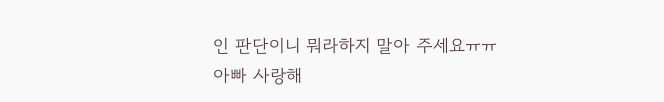인 판단이니 뭐라하지 말아 주세요ㅠㅠ
아빠 사랑해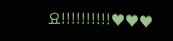요!!!!!!!!!!♥♥♥